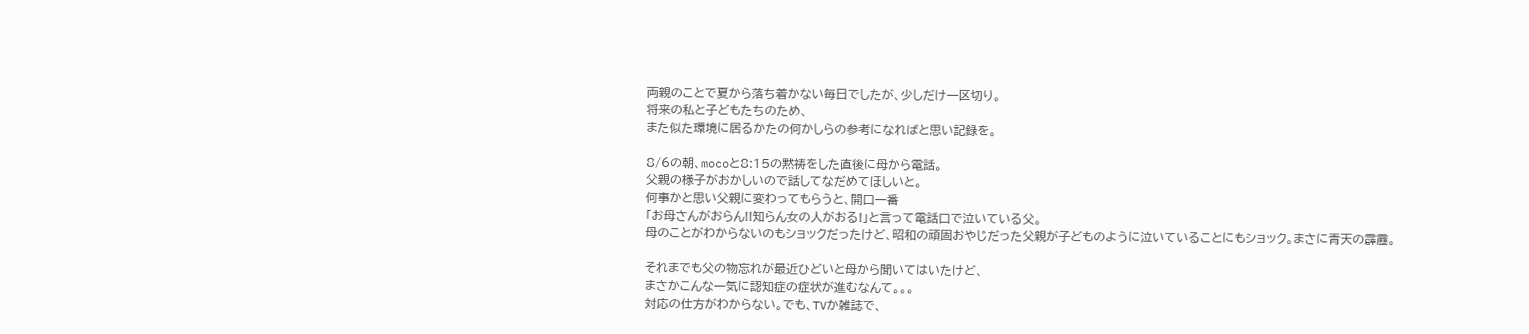両親のことで夏から落ち着かない毎日でしたが、少しだけ一区切り。
将来の私と子どもたちのため、
また似た環境に居るかたの何かしらの参考になればと思い記録を。

8/6の朝、mocoと8:15の黙祷をした直後に母から電話。
父親の様子がおかしいので話してなだめてほしいと。
何事かと思い父親に変わってもらうと、開口一番
「お母さんがおらん!!知らん女の人がおる!」と言って電話口で泣いている父。
母のことがわからないのもショックだったけど、昭和の頑固おやじだった父親が子どものように泣いていることにもショック。まさに青天の霹靂。

それまでも父の物忘れが最近ひどいと母から聞いてはいたけど、
まさかこんな一気に認知症の症状が進むなんて。。。
対応の仕方がわからない。でも、TVか雑誌で、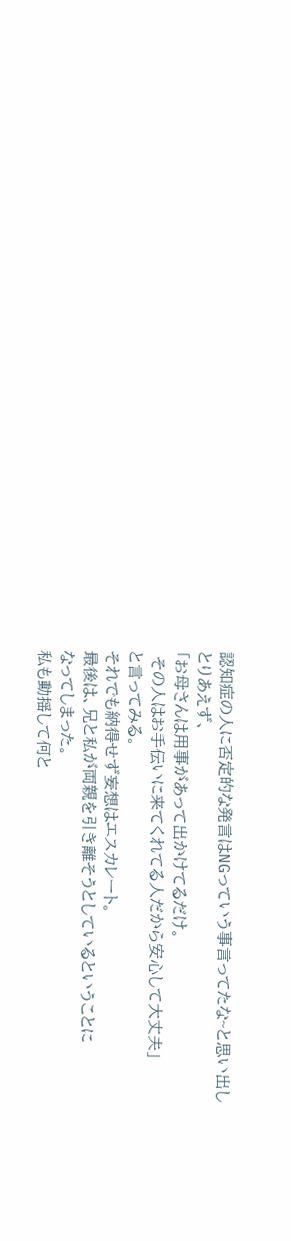認知症の人に否定的な発言はNGっていう事言ってたな~と思い出し
とりあえず、
「お母さんは用事があって出かけてるだけ。
 その人はお手伝いに来てくれてる人だから安心して大丈夫」
と言ってみる。
それでも納得せず妄想はエスカレート。
最後は、兄と私が両親を引き離そうとしているということに
なってしまった。
私も動揺して何と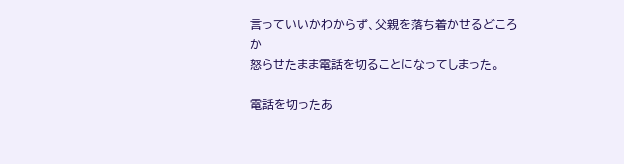言っていいかわからず、父親を落ち着かせるどころか
怒らせたまま電話を切ることになってしまった。

電話を切ったあ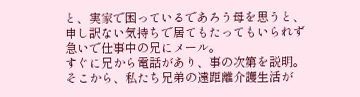と、実家で困っているであろう母を思うと、
申し訳ない気持ちで居てもたってもいられず
急いで仕事中の兄にメール。
すぐに兄から電話があり、事の次第を説明。
そこから、私たち兄弟の遠距離介護生活が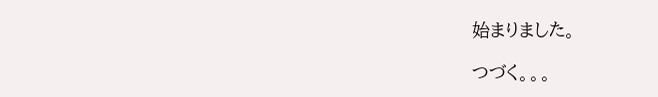始まりました。

つづく。。。